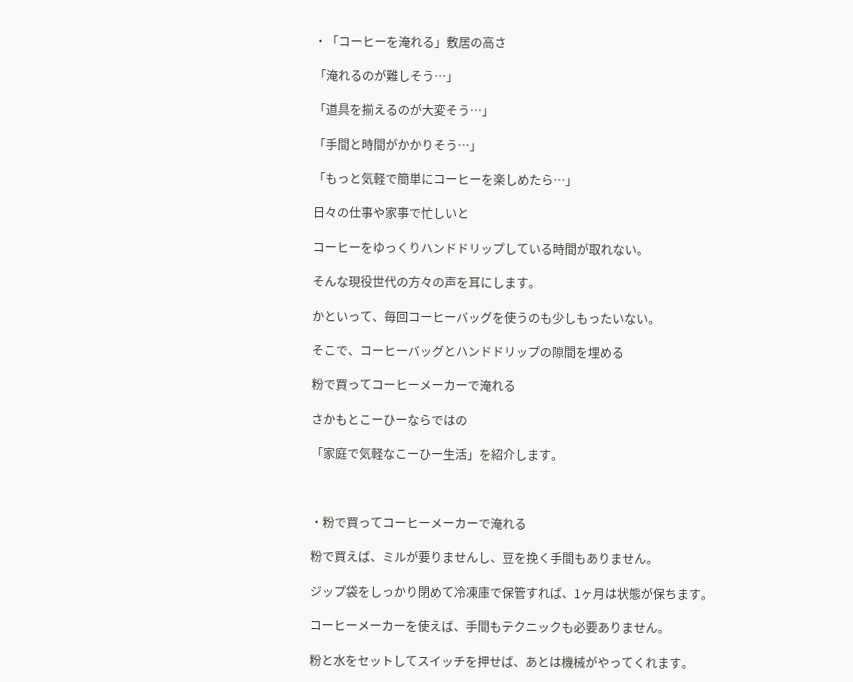・「コーヒーを淹れる」敷居の高さ

「淹れるのが難しそう…」

「道具を揃えるのが大変そう…」

「手間と時間がかかりそう…」

「もっと気軽で簡単にコーヒーを楽しめたら…」

日々の仕事や家事で忙しいと

コーヒーをゆっくりハンドドリップしている時間が取れない。

そんな現役世代の方々の声を耳にします。

かといって、毎回コーヒーバッグを使うのも少しもったいない。

そこで、コーヒーバッグとハンドドリップの隙間を埋める

粉で買ってコーヒーメーカーで淹れる

さかもとこーひーならではの

「家庭で気軽なこーひー生活」を紹介します。



・粉で買ってコーヒーメーカーで淹れる

粉で買えば、ミルが要りませんし、豆を挽く手間もありません。

ジップ袋をしっかり閉めて冷凍庫で保管すれば、1ヶ月は状態が保ちます。

コーヒーメーカーを使えば、手間もテクニックも必要ありません。

粉と水をセットしてスイッチを押せば、あとは機械がやってくれます。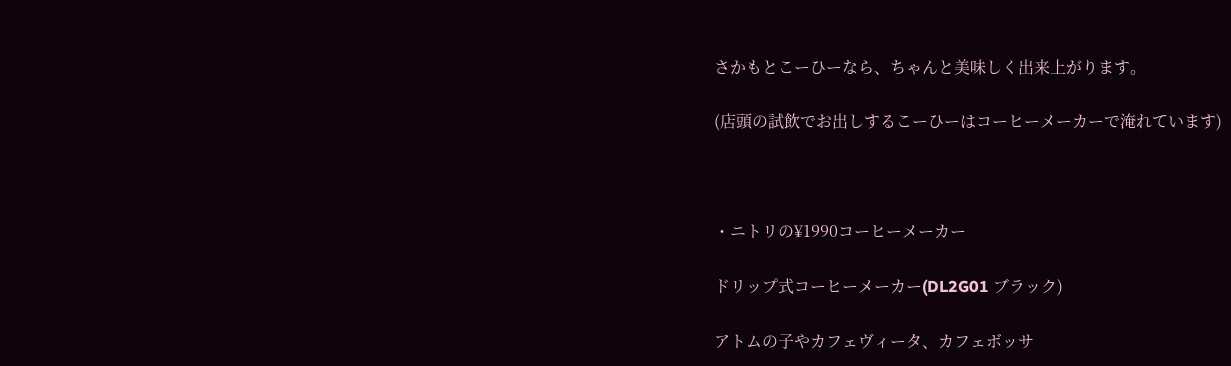さかもとこーひーなら、ちゃんと美味しく出来上がります。

(店頭の試飲でお出しするこーひーはコーヒーメーカーで淹れています)



・ニトリの¥1990コーヒーメーカー

ドリップ式コーヒーメーカー(DL2G01 ブラック)

アトムの子やカフェヴィータ、カフェボッサ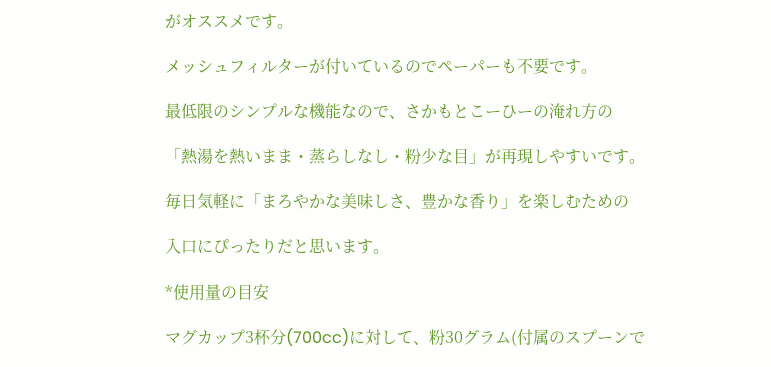がオススメです。

メッシュフィルターが付いているのでペーパーも不要です。

最低限のシンプルな機能なので、さかもとこーひーの淹れ方の

「熱湯を熱いまま・蒸らしなし・粉少な目」が再現しやすいです。

毎日気軽に「まろやかな美味しさ、豊かな香り」を楽しむための

入口にぴったりだと思います。

*使用量の目安

マグカップ3杯分(700cc)に対して、粉30グラム(付属のスプーンで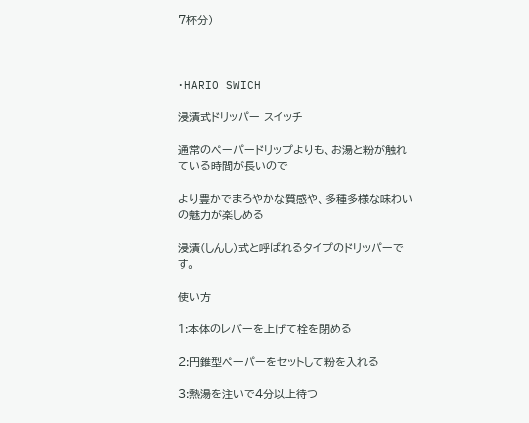7杯分)



・HARIO SWICH

浸漬式ドリッパー スイッチ

通常のペーパードリップよりも、お湯と粉が触れている時間が長いので

より豊かでまろやかな質感や、多種多様な味わいの魅力が楽しめる

浸漬(しんし)式と呼ばれるタイプのドリッパーです。

使い方

1:本体のレバーを上げて栓を閉める

2:円錐型ペーパーをセットして粉を入れる

3:熱湯を注いで4分以上待つ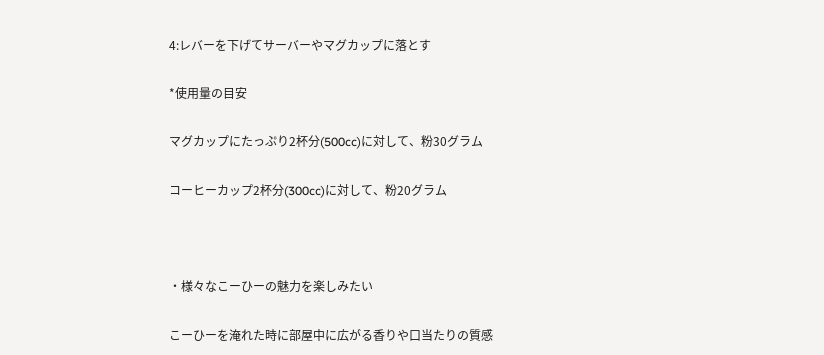4:レバーを下げてサーバーやマグカップに落とす

*使用量の目安

マグカップにたっぷり2杯分(500cc)に対して、粉30グラム

コーヒーカップ2杯分(300cc)に対して、粉20グラム



・様々なこーひーの魅力を楽しみたい

こーひーを淹れた時に部屋中に広がる香りや口当たりの質感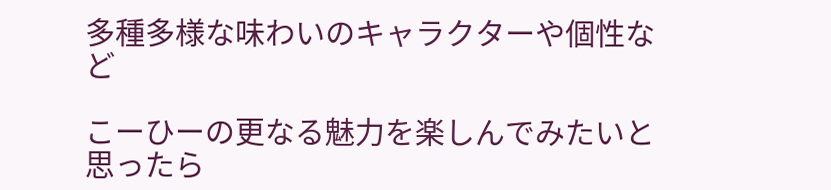多種多様な味わいのキャラクターや個性など

こーひーの更なる魅力を楽しんでみたいと思ったら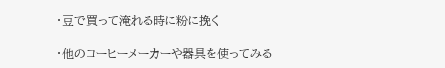・豆で買って淹れる時に粉に挽く

・他のコーヒーメーカーや器具を使ってみる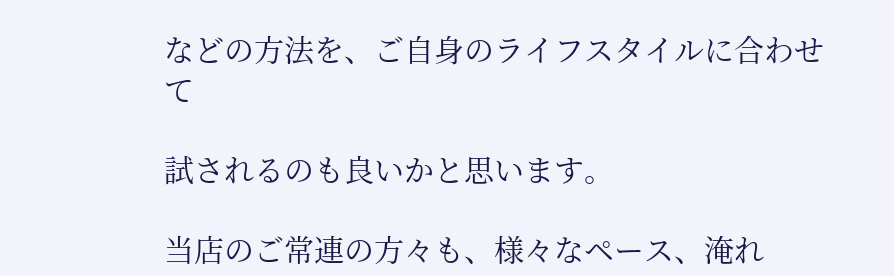などの方法を、ご自身のライフスタイルに合わせて

試されるのも良いかと思います。

当店のご常連の方々も、様々なペース、淹れ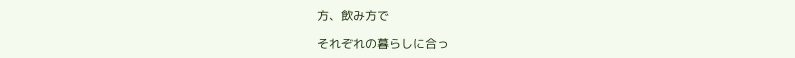方、飲み方で

それぞれの暮らしに合っ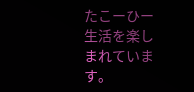たこーひー生活を楽しまれています。